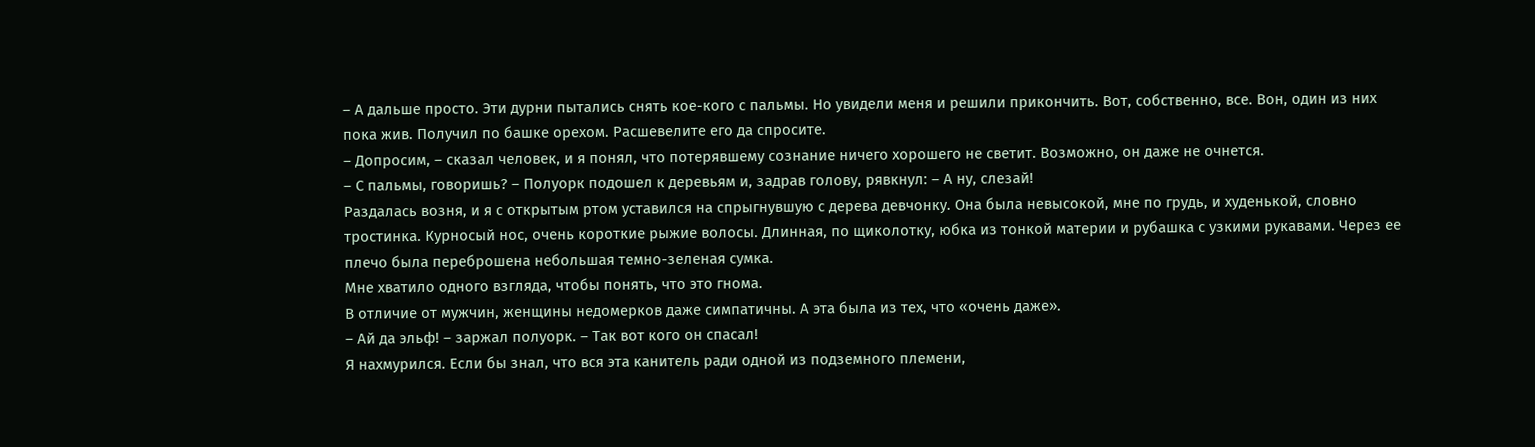– А дальше просто. Эти дурни пытались снять кое-кого с пальмы. Но увидели меня и решили прикончить. Вот, собственно, все. Вон, один из них пока жив. Получил по башке орехом. Расшевелите его да спросите.
– Допросим, – сказал человек, и я понял, что потерявшему сознание ничего хорошего не светит. Возможно, он даже не очнется.
– С пальмы, говоришь? – Полуорк подошел к деревьям и, задрав голову, рявкнул: – А ну, слезай!
Раздалась возня, и я с открытым ртом уставился на спрыгнувшую с дерева девчонку. Она была невысокой, мне по грудь, и худенькой, словно тростинка. Курносый нос, очень короткие рыжие волосы. Длинная, по щиколотку, юбка из тонкой материи и рубашка с узкими рукавами. Через ее плечо была переброшена небольшая темно-зеленая сумка.
Мне хватило одного взгляда, чтобы понять, что это гнома.
В отличие от мужчин, женщины недомерков даже симпатичны. А эта была из тех, что «очень даже».
– Ай да эльф! – заржал полуорк. – Так вот кого он спасал!
Я нахмурился. Если бы знал, что вся эта канитель ради одной из подземного племени,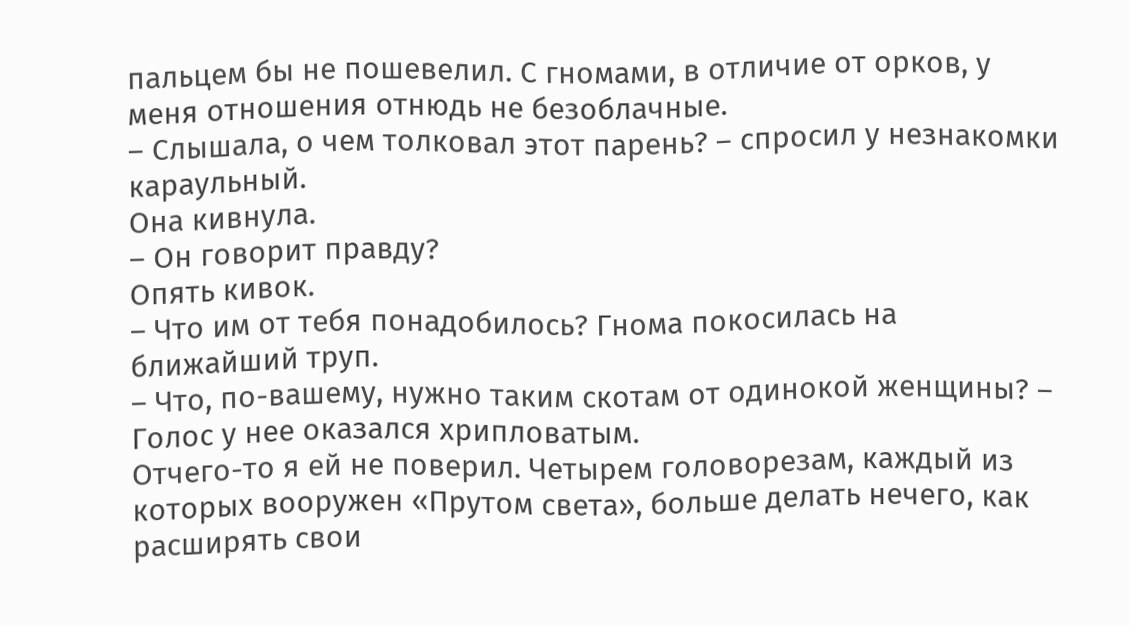пальцем бы не пошевелил. С гномами, в отличие от орков, у меня отношения отнюдь не безоблачные.
– Слышала, о чем толковал этот парень? – спросил у незнакомки караульный.
Она кивнула.
– Он говорит правду?
Опять кивок.
– Что им от тебя понадобилось? Гнома покосилась на ближайший труп.
– Что, по-вашему, нужно таким скотам от одинокой женщины? – Голос у нее оказался хрипловатым.
Отчего-то я ей не поверил. Четырем головорезам, каждый из которых вооружен «Прутом света», больше делать нечего, как расширять свои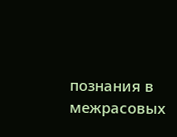познания в межрасовых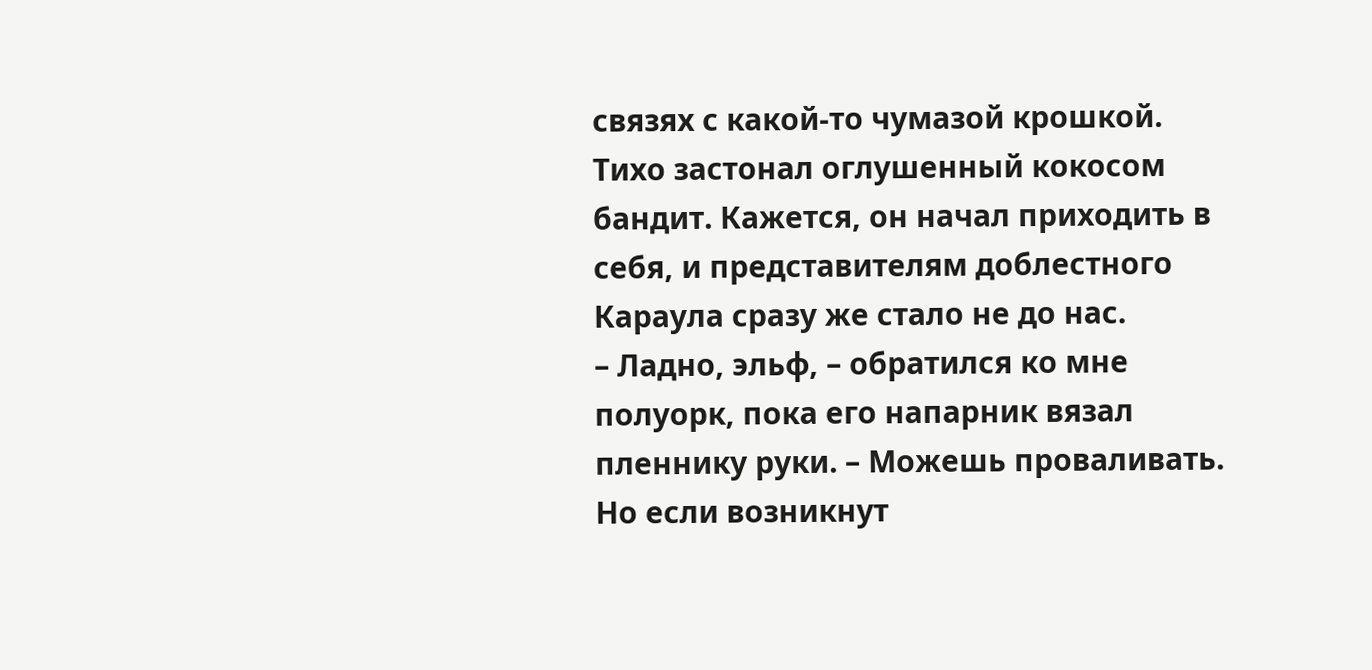связях с какой-то чумазой крошкой.
Тихо застонал оглушенный кокосом бандит. Кажется, он начал приходить в себя, и представителям доблестного Караула сразу же стало не до нас.
– Ладно, эльф, – обратился ко мне полуорк, пока его напарник вязал пленнику руки. – Можешь проваливать. Но если возникнут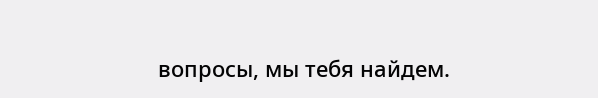вопросы, мы тебя найдем.